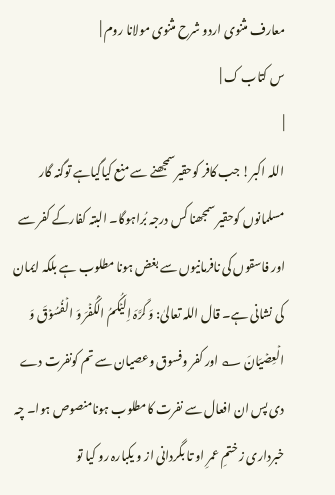معارف مثنوی اردو شرح مثنوی مولانا روم |
س کتاب ک |
|
اللہ اکبر! جب کافر کوحقیرسمجھنے سے منع کیاگیاہے توگنہ گار مسلمانوں کوحقیر سمجھنا کس درجہ بُراہوگا۔ البتہ کفارکے کفر سے اور فاسقوں کی نافرمانیوں سے بغض ہونا مطلوب ہے بلکہ ایمان کی نشانی ہے۔ قال اللہ تعالیٰ: وَ کَرَّہَ اِلَیۡکُمُ الۡکُفۡرَ وَ الۡفُسُوۡقَ وَ الۡعِصۡیَانَ ؎ اور کفر وفسوق وعصیان سے تم کونفرت دے دی پس ان افعال سے نفرت کامطلوب ہونامنصوص ہوا۔ چہ خبرداری ز ختمِ عمرِ او تا بگردانی از و یکبارہ رو کیا تو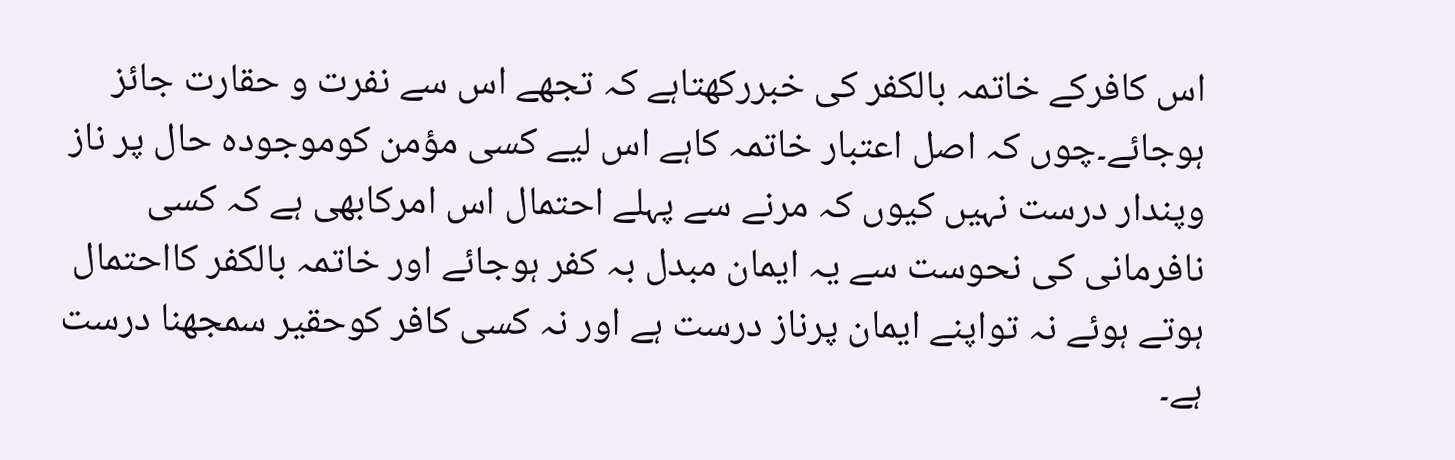اس کافرکے خاتمہ بالکفر کی خبررکھتاہے کہ تجھے اس سے نفرت و حقارت جائز ہوجائے۔چوں کہ اصل اعتبار خاتمہ کاہے اس لیے کسی مؤمن کوموجودہ حال پر ناز وپندار درست نہیں کیوں کہ مرنے سے پہلے احتمال اس امرکابھی ہے کہ کسی نافرمانی کی نحوست سے یہ ایمان مبدل بہ کفر ہوجائے اور خاتمہ بالکفر کااحتمال ہوتے ہوئے نہ تواپنے ایمان پرناز درست ہے اور نہ کسی کافر کوحقیر سمجھنا درست ہے۔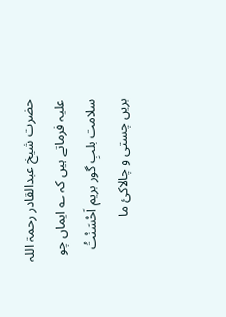حضرت شیخ عبدالقادر رحمۃ اللہ علیہ فرماتے ہیں کہ ؎ ایماں چو سلامت بلبِ گور بریم اَحْسَنْتُ بریں چستی و چالاکئ ما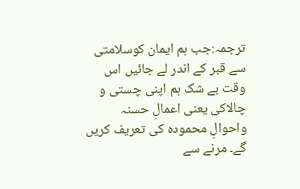ترجمہ:جب ہم ایمان کوسلامتی سے قبر کے اندر لے جائیں اس وقت بے شک ہم اپنی چستی و چالاکی یعنی اعمالِ حسنہ واحوالِ محمودہ کی تعریف کریں گے۔ مرنے سے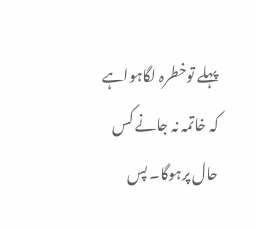پہلے توخطرہ لگاہواہے کہ خاتمہ نہ جانے کس حال پرہوگا۔ پس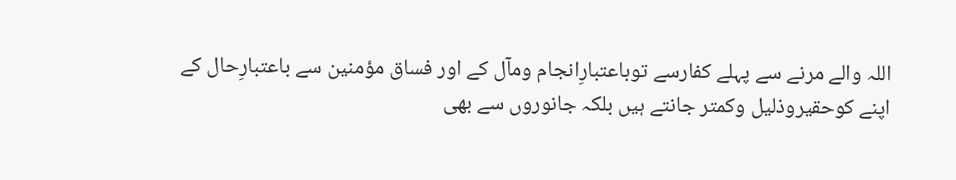اللہ والے مرنے سے پہلے کفارسے توباعتبارِانجام ومآل کے اور فساق مؤمنین سے باعتبارِحال کے اپنے کوحقیروذلیل وکمتر جانتے ہیں بلکہ جانوروں سے بھی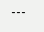---